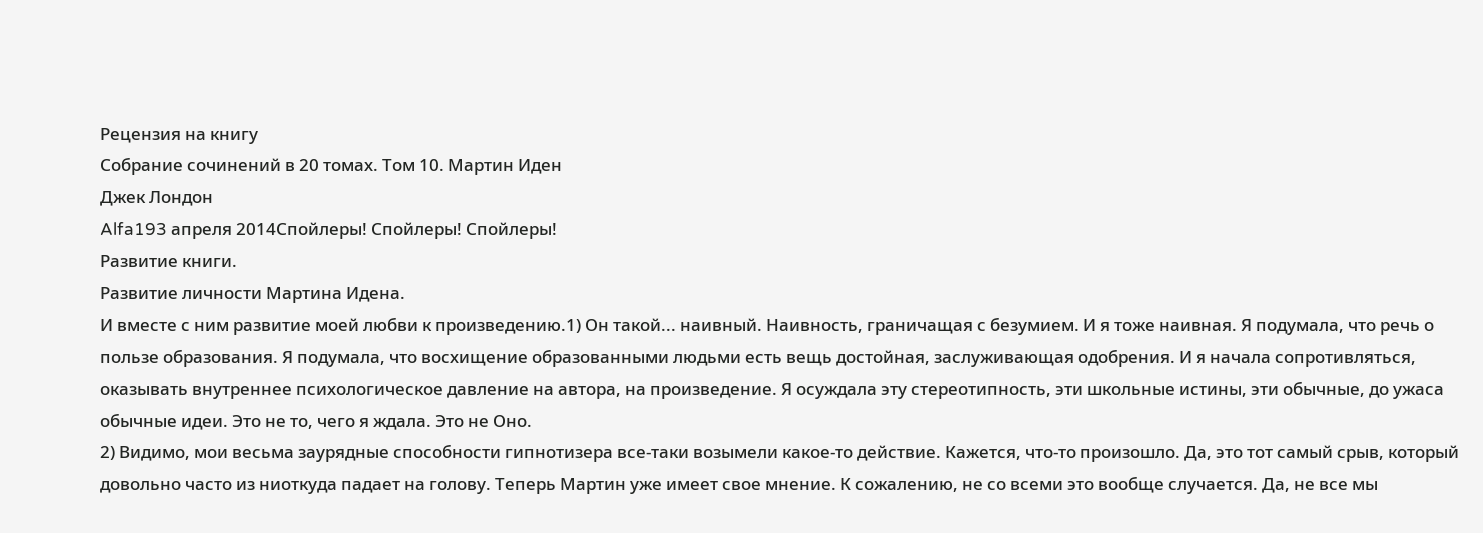Рецензия на книгу
Собрание сочинений в 20 томах. Том 10. Мартин Иден
Джек Лондон
Alfa193 апреля 2014Спойлеры! Спойлеры! Спойлеры!
Развитие книги.
Развитие личности Мартина Идена.
И вместе с ним развитие моей любви к произведению.1) Он такой... наивный. Наивность, граничащая с безумием. И я тоже наивная. Я подумала, что речь о пользе образования. Я подумала, что восхищение образованными людьми есть вещь достойная, заслуживающая одобрения. И я начала сопротивляться, оказывать внутреннее психологическое давление на автора, на произведение. Я осуждала эту стереотипность, эти школьные истины, эти обычные, до ужаса обычные идеи. Это не то, чего я ждала. Это не Оно.
2) Видимо, мои весьма заурядные способности гипнотизера все-таки возымели какое-то действие. Кажется, что-то произошло. Да, это тот самый срыв, который довольно часто из ниоткуда падает на голову. Теперь Мартин уже имеет свое мнение. К сожалению, не со всеми это вообще случается. Да, не все мы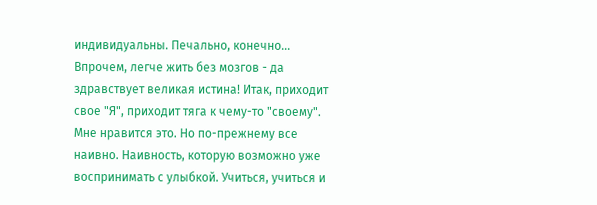индивидуальны. Печально, конечно... Впрочем, легче жить без мозгов - да здравствует великая истина! Итак, приходит свое "Я", приходит тяга к чему-то "своему". Мне нравится это. Но по-прежнему все наивно. Наивность, которую возможно уже воспринимать с улыбкой. Учиться, учиться и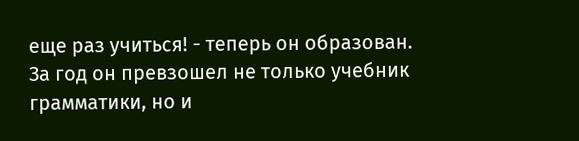еще раз учиться! - теперь он образован. За год он превзошел не только учебник грамматики, но и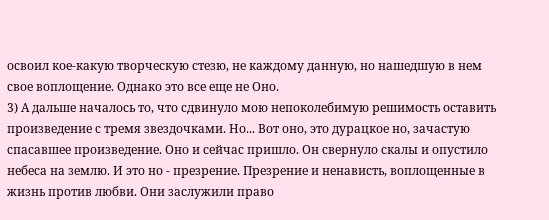освоил кое-какую творческую стезю, не каждому данную, но нашедшую в нем свое воплощение. Однако это все еще не Оно.
3) А дальше началось то, что сдвинуло мою непоколебимую решимость оставить произведение с тремя звездочками. Но... Вот оно, это дурацкое но, зачастую спасавшее произведение. Оно и сейчас пришло. Он свернуло скалы и опустило небеса на землю. И это но - презрение. Презрение и ненависть, воплощенные в жизнь против любви. Они заслужили право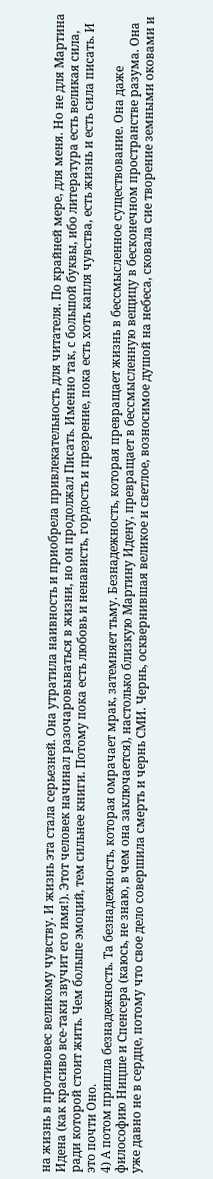на жизнь в противовес великому чувству. И жизнь эта стала серьезней. Она утратила наивность и приобрела привлекательность для читателя. По крайней мере, для меня. Но не для Мартина Идена (как красиво все-таки звучит его имя!). Этот человек начинал разочаровываться в жизни, но он продолжал Писать. Именно так, с большой буквы, ибо литература есть великая сила, ради которой стоит жить. Чем больше эмоций, тем сильнее книги. Потому пока есть любовь и ненависть, гордость и презрение, пока есть хоть капля чувства, есть жизнь и есть сила писать. И это почти Оно.
4) А потом пришла безнадежность. Та безнадежность, которая омрачает мрак, затемняет тьму. Безнадежность, которая превращает жизнь в бессмысленное существование. Она даже философию Ницше и Спенсера (каюсь, не знаю, в чем она заключается), настолько близкую Мартину Идену, превращает в бессмысленную вещицу в бесконечном пространстве разума. Она уже давно не в сердце, потому что свое дело совершила смерть и чернь СМИ. Чернь, осквернившая великое и светлое, возносимое душой на небеса, сковала сие творение земными оковами и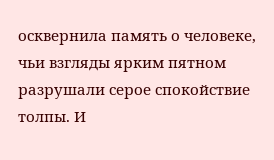осквернила память о человеке, чьи взгляды ярким пятном разрушали серое спокойствие толпы. И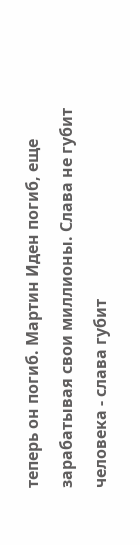теперь он погиб. Мартин Иден погиб, еще зарабатывая свои миллионы. Слава не губит человека - слава губит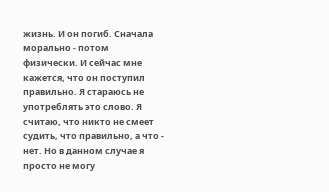жизнь. И он погиб. Сначала морально - потом физически. И сейчас мне кажется, что он поступил правильно. Я стараюсь не употреблять это слово. Я считаю, что никто не смеет судить, что правильно, а что - нет. Но в данном случае я просто не могу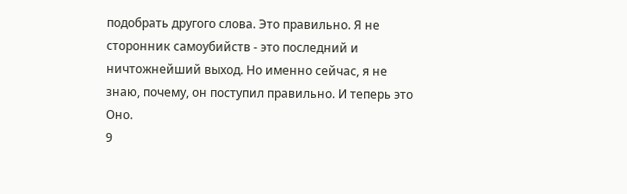подобрать другого слова. Это правильно. Я не сторонник самоубийств - это последний и ничтожнейший выход. Но именно сейчас, я не знаю, почему, он поступил правильно. И теперь это Оно.
9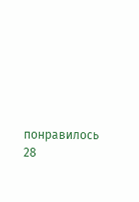понравилось
28